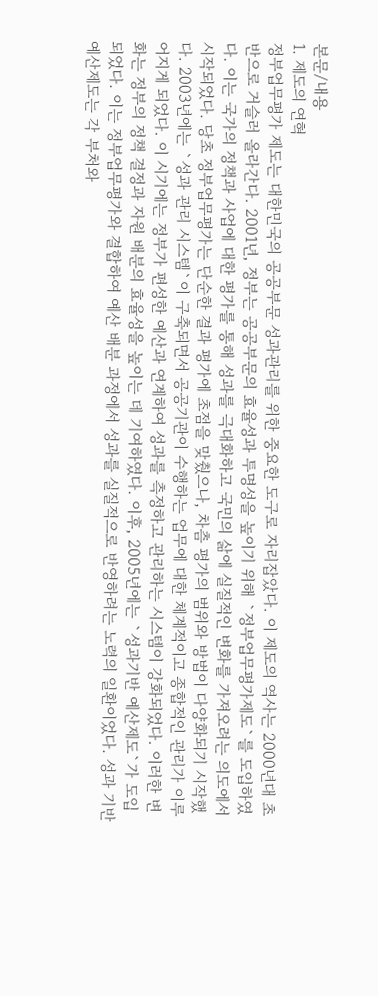본문/내용
1. 제도의 연혁
정부업무평가 제도는 대한민국의 공공부문 성과관리를 위한 중요한 도구로 자리잡았다. 이 제도의 역사는 2000년대 초반으로 거슬러 올라간다. 2001년, 정부는 공공부문의 효율성과 투명성을 높이기 위해 `정부업무평가제도`를 도입하였다. 이는 국가의 정책과 사업에 대한 평가를 통해 성과를 극대화하고 국민의 삶에 실질적인 변화를 가져오려는 의도에서 시작되었다. 당초 정부업무평가는 단순한 결과 평가에 초점을 맞췄으나, 차츰 평가의 범위와 방법이 다양화되기 시작했다. 2003년에는 `성과 관리 시스템`이 구축되면서 공공기관이 수행하는 업무에 대한 체계적이고 종합적인 관리가 이루어지게 되었다. 이 시기에는 정부가 편성한 예산과 연계하여 성과를 측정하고 관리하는 시스템이 강화되었다. 이러한 변화는 정부의 정책 결정과 자원 배분의 효율성을 높이는 데 기여하였다. 이후, 2005년에는 `성과기반 예산제도`가 도입되었다. 이는 정부업무평가와 결합하여 예산 배분 과정에서 성과를 실질적으로 반영하려는 노력의 일환이었다. 성과 기반 예산제도는 각 부처와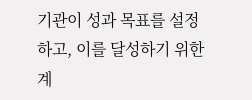기관이 성과 목표를 설정하고, 이를 달성하기 위한 계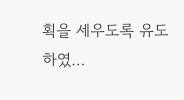획을 세우도록 유도하였…